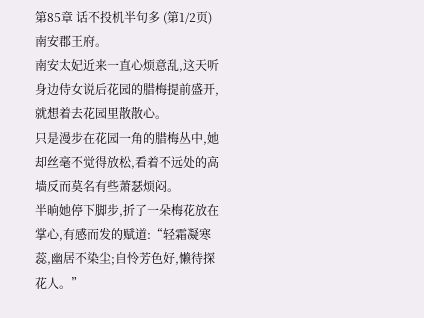第85章 话不投机半句多 (第1/2页)
南安郡王府。
南安太妃近来一直心烦意乱,这天听身边侍女说后花园的腊梅提前盛开,就想着去花园里散散心。
只是漫步在花园一角的腊梅丛中,她却丝毫不觉得放松,看着不远处的高墙反而莫名有些萧瑟烦闷。
半晌她停下脚步,折了一朵梅花放在掌心,有感而发的赋道:“轻霜凝寒蕊,幽居不染尘;自怜芳色好,懒待探花人。”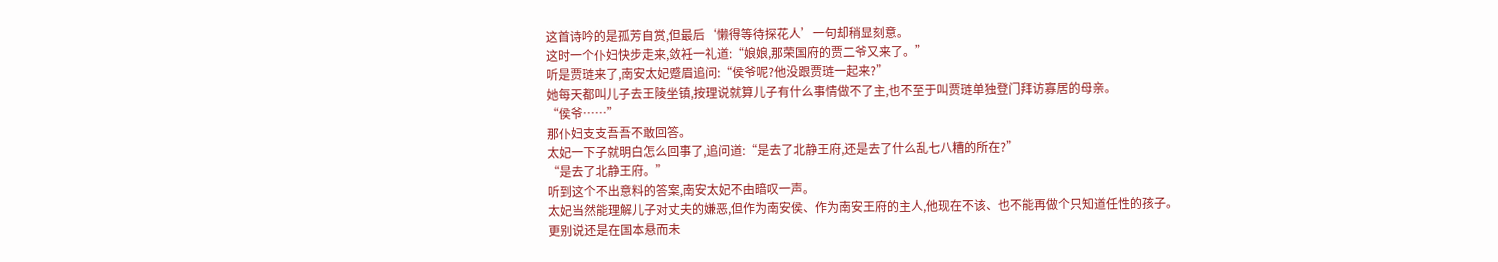这首诗吟的是孤芳自赏,但最后‘懒得等待探花人’一句却稍显刻意。
这时一个仆妇快步走来,敛衽一礼道:“娘娘,那荣国府的贾二爷又来了。”
听是贾琏来了,南安太妃蹙眉追问:“侯爷呢?他没跟贾琏一起来?”
她每天都叫儿子去王陵坐镇,按理说就算儿子有什么事情做不了主,也不至于叫贾琏单独登门拜访寡居的母亲。
“侯爷……”
那仆妇支支吾吾不敢回答。
太妃一下子就明白怎么回事了,追问道:“是去了北静王府,还是去了什么乱七八糟的所在?”
“是去了北静王府。”
听到这个不出意料的答案,南安太妃不由暗叹一声。
太妃当然能理解儿子对丈夫的嫌恶,但作为南安侯、作为南安王府的主人,他现在不该、也不能再做个只知道任性的孩子。
更别说还是在国本悬而未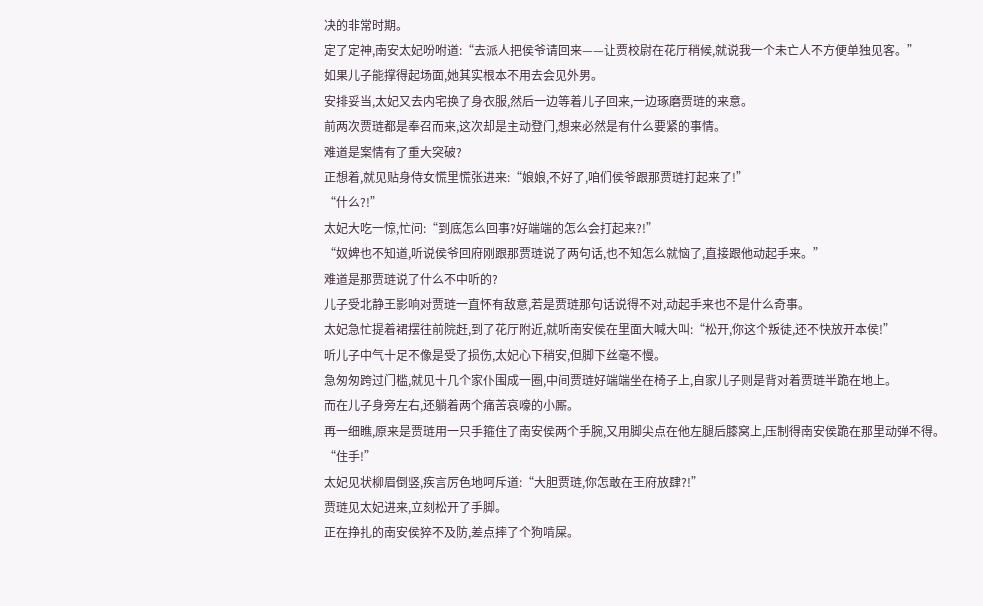决的非常时期。
定了定神,南安太妃吩咐道:“去派人把侯爷请回来——让贾校尉在花厅稍候,就说我一个未亡人不方便单独见客。”
如果儿子能撑得起场面,她其实根本不用去会见外男。
安排妥当,太妃又去内宅换了身衣服,然后一边等着儿子回来,一边琢磨贾琏的来意。
前两次贾琏都是奉召而来,这次却是主动登门,想来必然是有什么要紧的事情。
难道是案情有了重大突破?
正想着,就见贴身侍女慌里慌张进来:“娘娘,不好了,咱们侯爷跟那贾琏打起来了!”
“什么?!”
太妃大吃一惊,忙问:“到底怎么回事?好端端的怎么会打起来?!”
“奴婢也不知道,听说侯爷回府刚跟那贾琏说了两句话,也不知怎么就恼了,直接跟他动起手来。”
难道是那贾琏说了什么不中听的?
儿子受北静王影响对贾琏一直怀有敌意,若是贾琏那句话说得不对,动起手来也不是什么奇事。
太妃急忙提着裙摆往前院赶,到了花厅附近,就听南安侯在里面大喊大叫:“松开,你这个叛徒,还不快放开本侯!”
听儿子中气十足不像是受了损伤,太妃心下稍安,但脚下丝毫不慢。
急匆匆跨过门槛,就见十几个家仆围成一圈,中间贾琏好端端坐在椅子上,自家儿子则是背对着贾琏半跪在地上。
而在儿子身旁左右,还躺着两个痛苦哀嚎的小厮。
再一细瞧,原来是贾琏用一只手箍住了南安侯两个手腕,又用脚尖点在他左腿后膝窝上,压制得南安侯跪在那里动弹不得。
“住手!”
太妃见状柳眉倒竖,疾言厉色地呵斥道:“大胆贾琏,你怎敢在王府放肆?!”
贾琏见太妃进来,立刻松开了手脚。
正在挣扎的南安侯猝不及防,差点摔了个狗啃屎。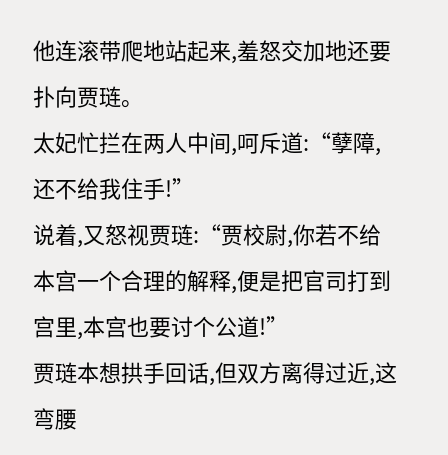他连滚带爬地站起来,羞怒交加地还要扑向贾琏。
太妃忙拦在两人中间,呵斥道:“孽障,还不给我住手!”
说着,又怒视贾琏:“贾校尉,你若不给本宫一个合理的解释,便是把官司打到宫里,本宫也要讨个公道!”
贾琏本想拱手回话,但双方离得过近,这弯腰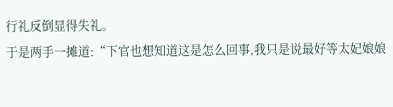行礼反倒显得失礼。
于是两手一摊道:“下官也想知道这是怎么回事,我只是说最好等太妃娘娘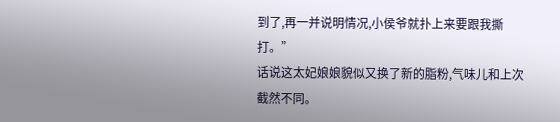到了,再一并说明情况,小侯爷就扑上来要跟我撕打。”
话说这太妃娘娘貌似又换了新的脂粉,气味儿和上次截然不同。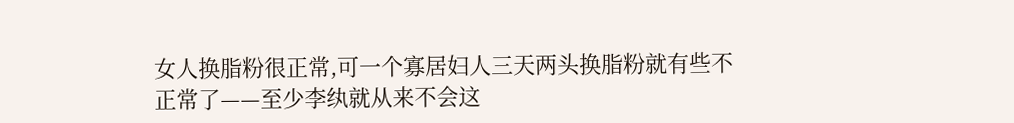女人换脂粉很正常,可一个寡居妇人三天两头换脂粉就有些不正常了——至少李纨就从来不会这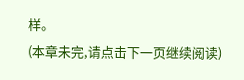样。
(本章未完,请点击下一页继续阅读)